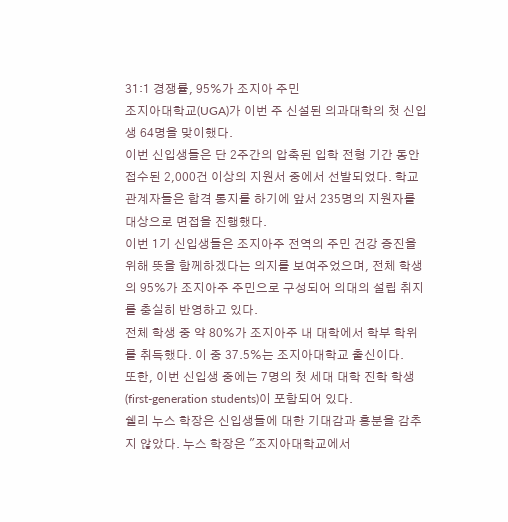31:1 경쟁률, 95%가 조지아 주민
조지아대학교(UGA)가 이번 주 신설된 의과대학의 첫 신입생 64명을 맞이했다.
이번 신입생들은 단 2주간의 압축된 입학 전형 기간 동안 접수된 2,000건 이상의 지원서 중에서 선발되었다. 학교 관계자들은 합격 통지를 하기에 앞서 235명의 지원자를 대상으로 면접을 진행했다.
이번 1기 신입생들은 조지아주 전역의 주민 건강 증진을 위해 뜻을 함께하겠다는 의지를 보여주었으며, 전체 학생의 95%가 조지아주 주민으로 구성되어 의대의 설립 취지를 충실히 반영하고 있다.
전체 학생 중 약 80%가 조지아주 내 대학에서 학부 학위를 취득했다. 이 중 37.5%는 조지아대학교 출신이다.
또한, 이번 신입생 중에는 7명의 첫 세대 대학 진학 학생(first-generation students)이 포함되어 있다.
쉘리 누스 학장은 신입생들에 대한 기대감과 흥분을 감추지 않았다. 누스 학장은 "조지아대학교에서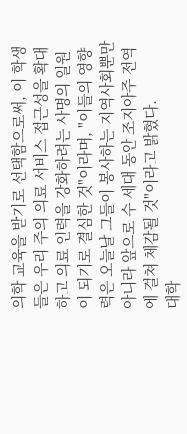의학 교육을 받기로 선택함으로써, 이 학생들은 우리 주의 의료 서비스 접근성을 확대하고 의료 인력을 강화하려는 사명의 일원이 되기로 결심한 것"이라며, "이들의 영향력은 오늘날 그들이 봉사하는 지역사회뿐만 아니라 앞으로 수 세대 동안 조지아주 전역에 걸쳐 체감될 것"이라고 밝혔다.
대학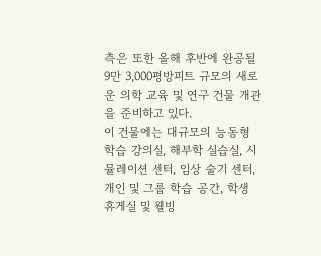측은 또한 올해 후반에 완공될 9만 3,000평방피트 규모의 새로운 의학 교육 및 연구 건물 개관을 준비하고 있다.
이 건물에는 대규모의 능동형 학습 강의실, 해부학 실습실, 시뮬레이션 센터, 임상 술기 센터, 개인 및 그룹 학습 공간, 학생 휴게실 및 웰빙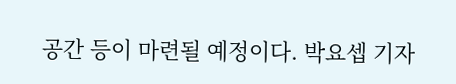공간 등이 마련될 예정이다. 박요셉 기자